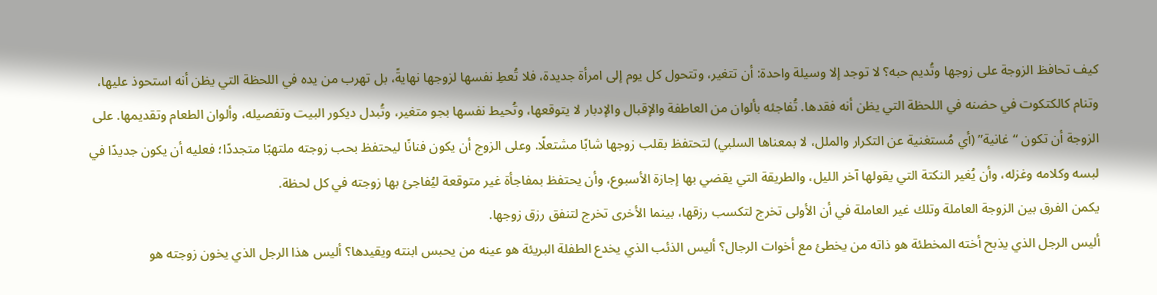كيف تحافظ الزوجة على زوجها وتُديم حبه؟ لا توجد إلا وسيلة واحدة: أن تتغير، وتتحول كل يوم إلى امرأة جديدة، فلا تُعطِ نفسها لزوجها نهايةً، بل تهرب من يده في اللحظة التي يظن أنه استحوذ عليها، وتنام كالكتكوت في حضنه في اللحظة التي يظن أنه فقدها. تُفاجئه بألوان من العاطفة والإقبال والإدبار لا يتوقعها، وتُحيط نفسها بجو متغير، وتُبدل ديكور البيت وتفصيله، وألوان الطعام وتقديمها. على الزوجة أن تكون “غانية” (أي مُستغنية عن التكرار والملل، لا بمعناها السلبي) لتحتفظ بقلب زوجها شابًا مشتعلًا. وعلى الزوج أن يكون فنانًا ليحتفظ بحب زوجته ملتهبًا متجددًا؛ فعليه أن يكون جديدًا في لبسه وكلامه وغزله، وأن يُغير النكتة التي يقولها آخر الليل، والطريقة التي يقضي بها إجازة الأسبوع، وأن يحتفظ بمفاجأة غير متوقعة ليُفاجئ بها زوجته في كل لحظة.
يكمن الفرق بين الزوجة العاملة وتلك غير العاملة في أن الأولى تخرج لتكسب رزقها، بينما الأخرى تخرج لتنفق رزق زوجها.
أليس الرجل الذي يذبح أخته المخطئة هو ذاته من يخطئ مع أخوات الرجال؟ أليس الذئب الذي يخدع الطفلة البريئة هو عينه من يحبس ابنته ويقيدها؟ أليس هذا الرجل الذي يخون زوجته هو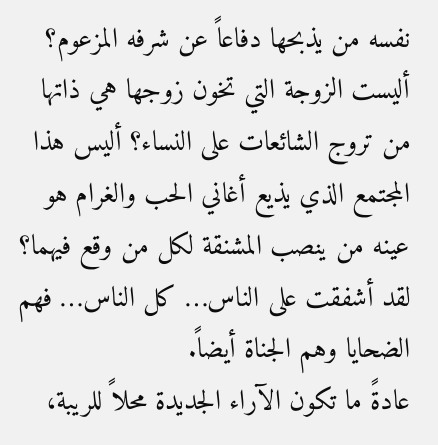نفسه من يذبحها دفاعاً عن شرفه المزعوم؟ أليست الزوجة التي تخون زوجها هي ذاتها من تروج الشائعات على النساء؟ أليس هذا المجتمع الذي يذيع أغاني الحب والغرام هو عينه من ينصب المشنقة لكل من وقع فيهما؟ لقد أشفقت على الناس… كل الناس… فهم الضحايا وهم الجناة أيضاً.
عادةً ما تكون الآراء الجديدة محلاً للريبة،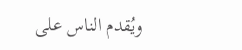ويُقدم الناس على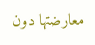معارضتها دون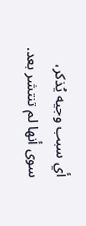أي سبب وجيه يُذكر، سوى أنها لم تنتشر بعد.